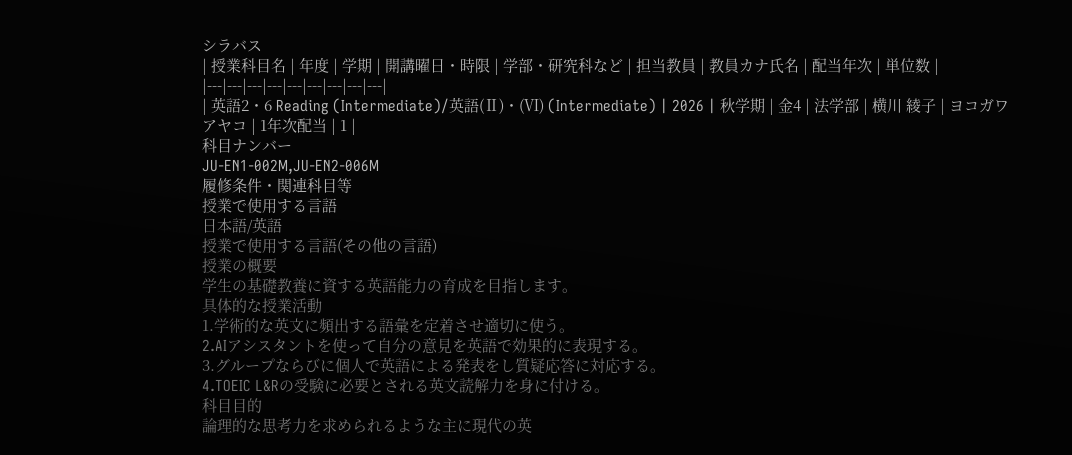シラバス
| 授業科目名 | 年度 | 学期 | 開講曜日・時限 | 学部・研究科など | 担当教員 | 教員カナ氏名 | 配当年次 | 単位数 |
|---|---|---|---|---|---|---|---|---|
| 英語2・6 Reading (Intermediate)/英語(Ⅱ)・(Ⅵ) (Intermediate) | 2026 | 秋学期 | 金4 | 法学部 | 横川 綾子 | ヨコガワ アヤコ | 1年次配当 | 1 |
科目ナンバー
JU-EN1-002M,JU-EN2-006M
履修条件・関連科目等
授業で使用する言語
日本語/英語
授業で使用する言語(その他の言語)
授業の概要
学生の基礎教養に資する英語能力の育成を目指します。
具体的な授業活動
1.学術的な英文に頻出する語彙を定着させ適切に使う。
2.AIアシスタントを使って自分の意見を英語で効果的に表現する。
3.グループならびに個人で英語による発表をし質疑応答に対応する。
4.TOEIC L&Rの受験に必要とされる英文読解力を身に付ける。
科目目的
論理的な思考力を求められるような主に現代の英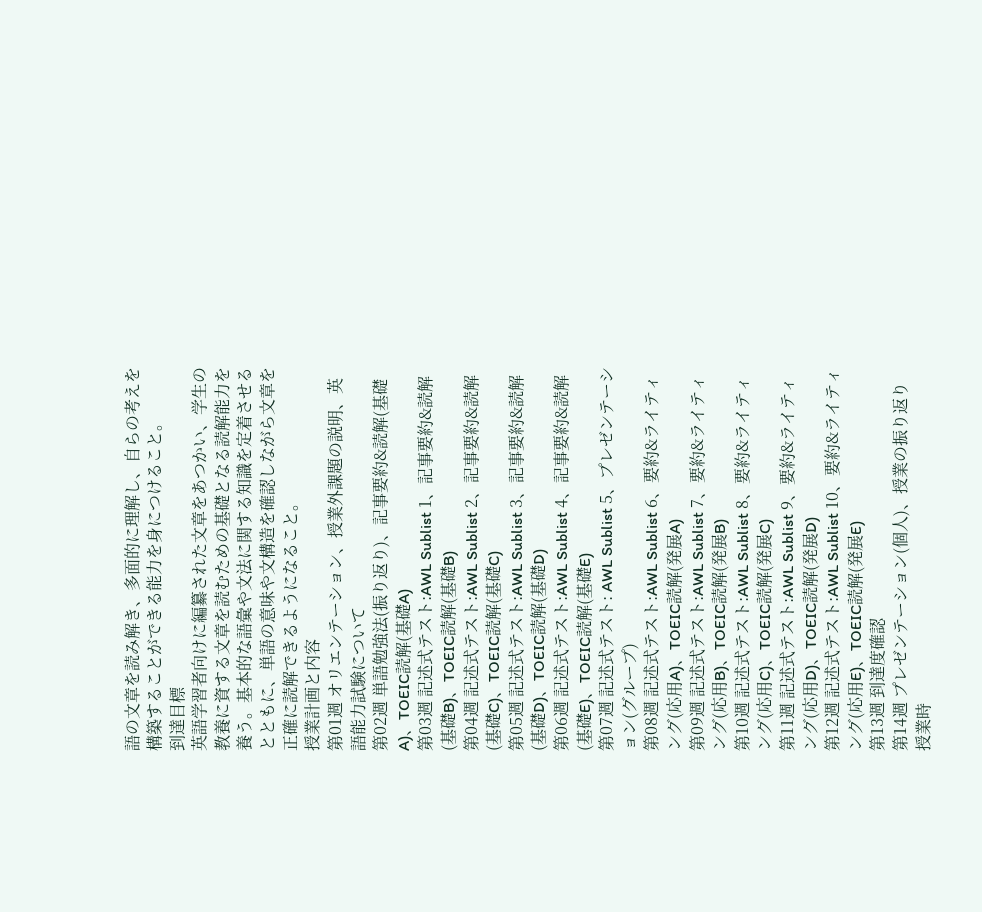語の文章を読み解き、多面的に理解し、自らの考えを構築することができる能力を身につけること。
到達目標
英語学習者向けに編纂された文章をあつかい、学生の教養に資する文章を読むための基礎となる読解能力を養う。基本的な語彙や文法に関する知識を定着させるとともに、単語の意味や文構造を確認しながら文章を正確に読解できるようになること。
授業計画と内容
第01週 オリエンテーション、授業外課題の説明、英語能力試験について
第02週 単語勉強法(振り返り)、記事要約&読解(基礎A)、TOEIC読解(基礎A)
第03週 記述式テスト:AWL Sublist 1、記事要約&読解(基礎B)、TOEIC読解(基礎B)
第04週 記述式テスト:AWL Sublist 2、記事要約&読解(基礎C)、TOEIC読解(基礎C)
第05週 記述式テスト:AWL Sublist 3、記事要約&読解(基礎D)、TOEIC読解(基礎D)
第06週 記述式テスト:AWL Sublist 4、記事要約&読解(基礎E)、TOEIC読解(基礎E)
第07週 記述式テスト: AWL Sublist 5、プレゼンテーション(グループ)
第08週 記述式テスト:AWL Sublist 6、要約&ライティング(応用A)、TOEIC読解(発展A)
第09週 記述式テスト:AWL Sublist 7、要約&ライティング(応用B)、TOEIC読解(発展B)
第10週 記述式テスト:AWL Sublist 8、要約&ライティング(応用C)、TOEIC読解(発展C)
第11週 記述式テスト:AWL Sublist 9、要約&ライティング(応用D)、TOEIC読解(発展D)
第12週 記述式テスト:AWL Sublist 10、要約&ライティング(応用E)、TOEIC読解(発展E)
第13週 到達度確認
第14週 プレゼンテーション(個人)、授業の振り返り
授業時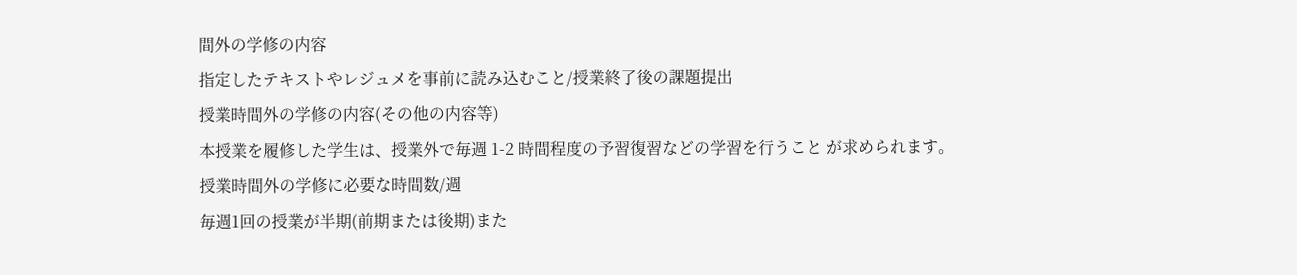間外の学修の内容
指定したテキストやレジュメを事前に読み込むこと/授業終了後の課題提出
授業時間外の学修の内容(その他の内容等)
本授業を履修した学生は、授業外で毎週 1-2 時間程度の予習復習などの学習を行うこと が求められます。
授業時間外の学修に必要な時間数/週
毎週1回の授業が半期(前期または後期)また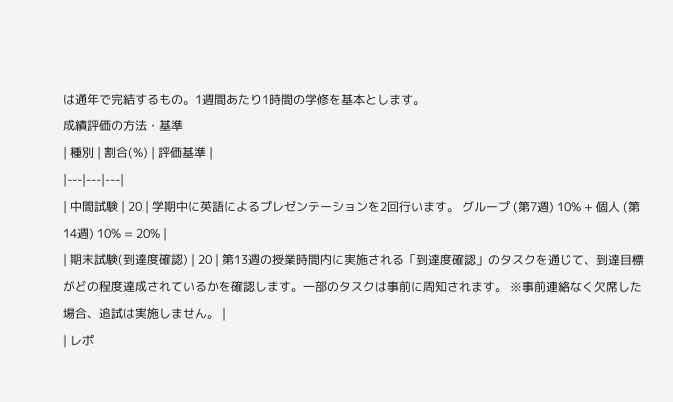は通年で完結するもの。1週間あたり1時間の学修を基本とします。
成績評価の方法・基準
| 種別 | 割合(%) | 評価基準 |
|---|---|---|
| 中間試験 | 20 | 学期中に英語によるプレゼンテーションを2回行います。 グループ (第7週) 10% + 個人 (第14週) 10% = 20% |
| 期末試験(到達度確認) | 20 | 第13週の授業時間内に実施される「到達度確認」のタスクを通じて、到達目標がどの程度達成されているかを確認します。一部のタスクは事前に周知されます。 ※事前連絡なく欠席した場合、追試は実施しません。 |
| レポ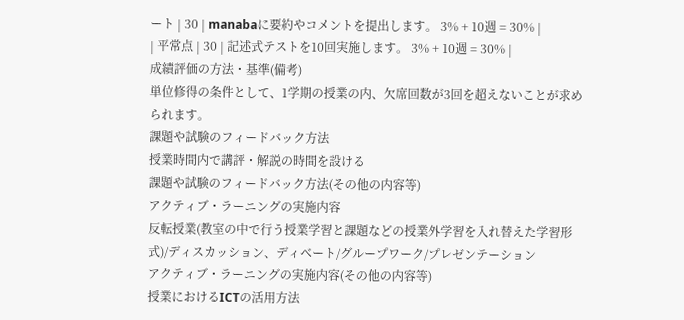ート | 30 | manabaに要約やコメントを提出します。 3% + 10週 = 30% |
| 平常点 | 30 | 記述式テストを10回実施します。 3% + 10週 = 30% |
成績評価の方法・基準(備考)
単位修得の条件として、1学期の授業の内、欠席回数が3回を超えないことが求められます。
課題や試験のフィードバック方法
授業時間内で講評・解説の時間を設ける
課題や試験のフィードバック方法(その他の内容等)
アクティブ・ラーニングの実施内容
反転授業(教室の中で行う授業学習と課題などの授業外学習を入れ替えた学習形式)/ディスカッション、ディベート/グループワーク/プレゼンテーション
アクティブ・ラーニングの実施内容(その他の内容等)
授業におけるICTの活用方法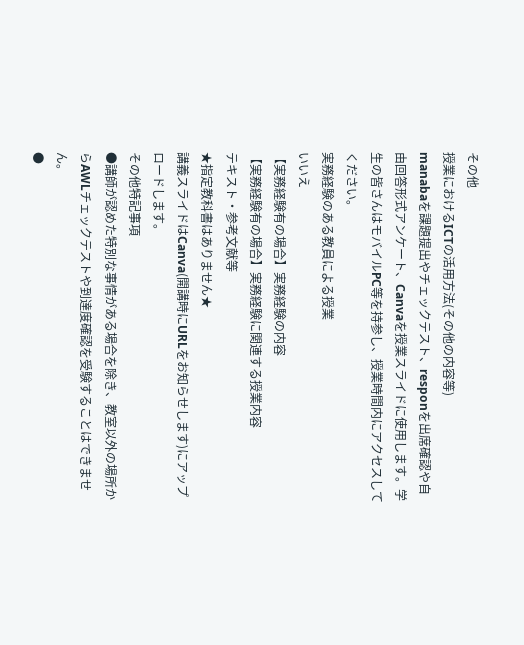その他
授業におけるICTの活用方法(その他の内容等)
manabaを課題提出やチェックテスト、responを出席確認や自由回答形式アンケート、Canvaを授業スライドに使用します。学生の皆さんはモバイルPC等を持参し、授業時間内にアクセスしてください。
実務経験のある教員による授業
いいえ
【実務経験有の場合】実務経験の内容
【実務経験有の場合】実務経験に関連する授業内容
テキスト・参考文献等
★指定教科書はありません★
講義スライドはCanva(開講時にURLをお知らせします)にアップロードします。
その他特記事項
●講師が認めた特別な事情がある場合を除き、教室以外の場所からAWLチェックテストや到達度確認を受験することはできません。
●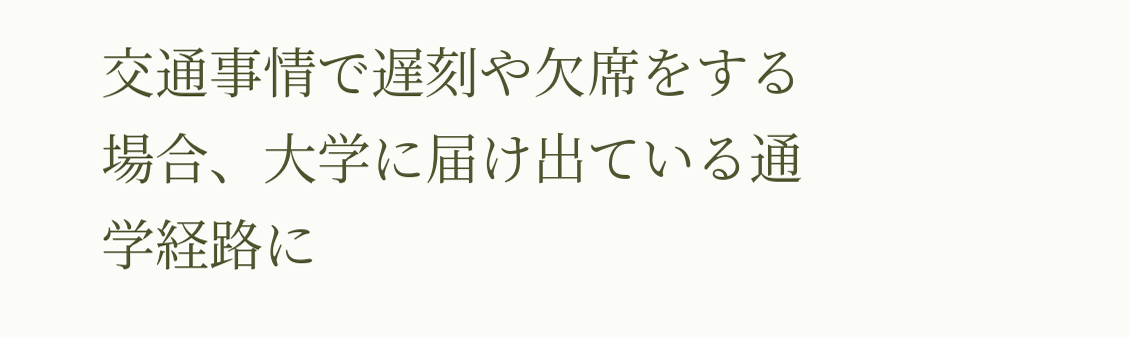交通事情で遅刻や欠席をする場合、大学に届け出ている通学経路に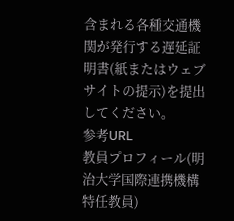含まれる各種交通機関が発行する遅延証明書(紙またはウェブサイトの提示)を提出してください。
参考URL
教員プロフィール(明治大学国際連携機構特任教員)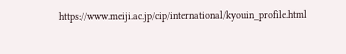https://www.meiji.ac.jp/cip/international/kyouin_profile.html